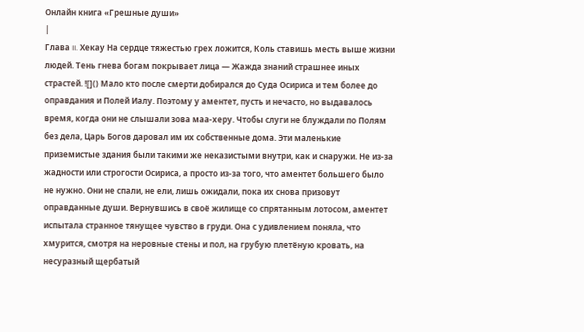Онлайн книга «Грешные души»
|
Глава II. Хекау На сердце тяжестью грех ложится, Коль ставишь месть выше жизни людей. Тень гнева богам покрывает лица — Жажда знаний страшнее иных страстей. ![]() Мало кто после смерти добирался до Суда Осириса и тем более до оправдания и Полей Иалу. Поэтому у аментет, пусть и нечасто, но выдавалось время, когда они не слышали зова маа-херу. Чтобы слуги не блуждали по Полям без дела, Царь Богов даровал им их собственные дома. Эти маленькие приземистые здания были такими же неказистыми внутри, как и снаружи. Не из-за жадности или строгости Осириса, а просто из-за того, что аментет большего было не нужно. Они не спали, не ели, лишь ожидали, пока их снова призовут оправданные души. Вернувшись в своё жилище со спрятанным лотосом, аментет испытала странное тянущее чувство в груди. Она с удивлением поняла, что хмурится, смотря на неровные стены и пол, на грубую плетёную кровать, на несуразный щербатый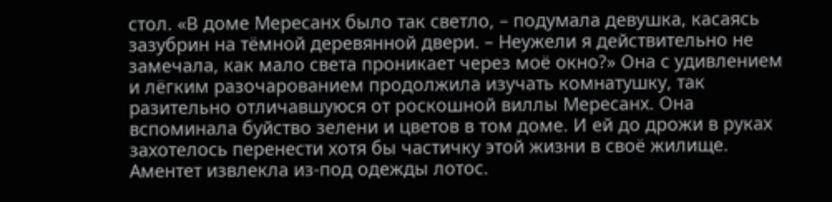стол. «В доме Мересанх было так светло, – подумала девушка, касаясь зазубрин на тёмной деревянной двери. – Неужели я действительно не замечала, как мало света проникает через моё окно?» Она с удивлением и лёгким разочарованием продолжила изучать комнатушку, так разительно отличавшуюся от роскошной виллы Мересанх. Она вспоминала буйство зелени и цветов в том доме. И ей до дрожи в руках захотелось перенести хотя бы частичку этой жизни в своё жилище. Аментет извлекла из-под одежды лотос.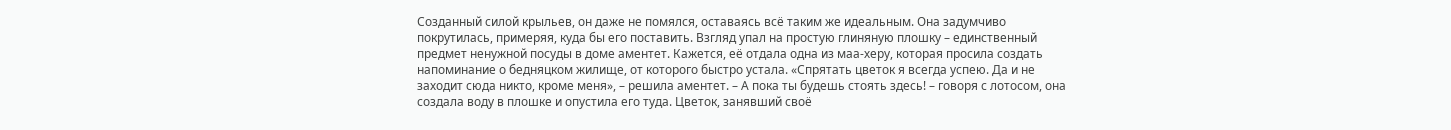Созданный силой крыльев, он даже не помялся, оставаясь всё таким же идеальным. Она задумчиво покрутилась, примеряя, куда бы его поставить. Взгляд упал на простую глиняную плошку – единственный предмет ненужной посуды в доме аментет. Кажется, её отдала одна из маа-херу, которая просила создать напоминание о бедняцком жилище, от которого быстро устала. «Спрятать цветок я всегда успею. Да и не заходит сюда никто, кроме меня», – решила аментет. – А пока ты будешь стоять здесь! – говоря с лотосом, она создала воду в плошке и опустила его туда. Цветок, занявший своё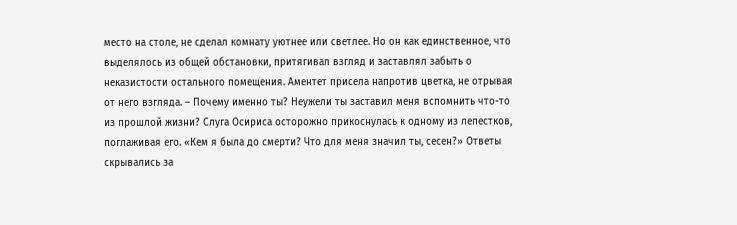место на столе, не сделал комнату уютнее или светлее. Но он как единственное, что выделялось из общей обстановки, притягивал взгляд и заставлял забыть о неказистости остального помещения. Аментет присела напротив цветка, не отрывая от него взгляда. – Почему именно ты? Неужели ты заставил меня вспомнить что-то из прошлой жизни? Слуга Осириса осторожно прикоснулась к одному из лепестков, поглаживая его. «Кем я была до смерти? Что для меня значил ты, сесен?» Ответы скрывались за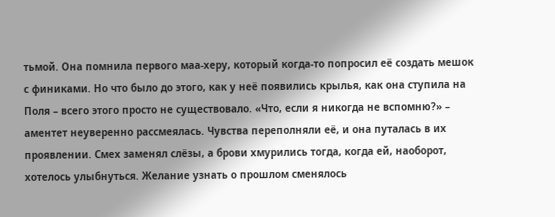тьмой. Она помнила первого маа-херу, который когда-то попросил её создать мешок с финиками. Но что было до этого, как у неё появились крылья, как она ступила на Поля – всего этого просто не существовало. «Что, если я никогда не вспомню?» – аментет неуверенно рассмеялась. Чувства переполняли её, и она путалась в их проявлении. Смех заменял слёзы, а брови хмурились тогда, когда ей, наоборот, хотелось улыбнуться. Желание узнать о прошлом сменялось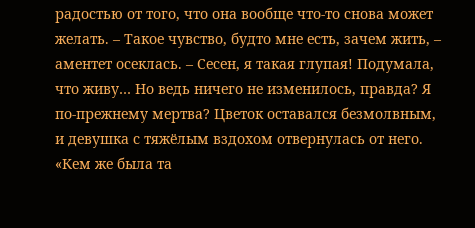радостью от того, что она вообще что-то снова может желать. – Такое чувство, будто мне есть, зачем жить, – аментет осеклась. – Сесен, я такая глупая! Подумала, что живу… Но ведь ничего не изменилось, правда? Я по-прежнему мертва? Цветок оставался безмолвным, и девушка с тяжёлым вздохом отвернулась от него. «Кем же была та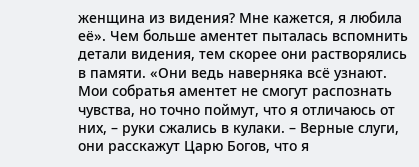женщина из видения? Мне кажется, я любила её». Чем больше аментет пыталась вспомнить детали видения, тем скорее они растворялись в памяти. «Они ведь наверняка всё узнают. Мои собратья аментет не смогут распознать чувства, но точно поймут, что я отличаюсь от них, – руки сжались в кулаки. – Верные слуги, они расскажут Царю Богов, что я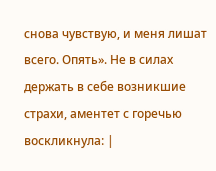снова чувствую, и меня лишат всего. Опять». Не в силах держать в себе возникшие страхи, аментет с горечью воскликнула: |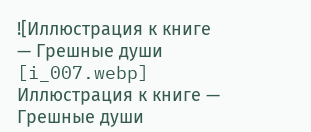![Иллюстрация к книге — Грешные души [i_007.webp] Иллюстрация к книге — Грешные души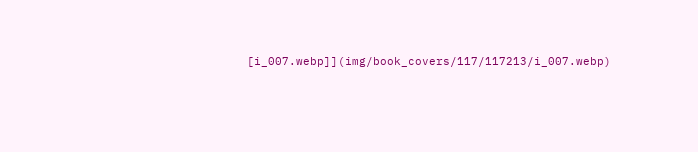[i_007.webp]](img/book_covers/117/117213/i_007.webp)